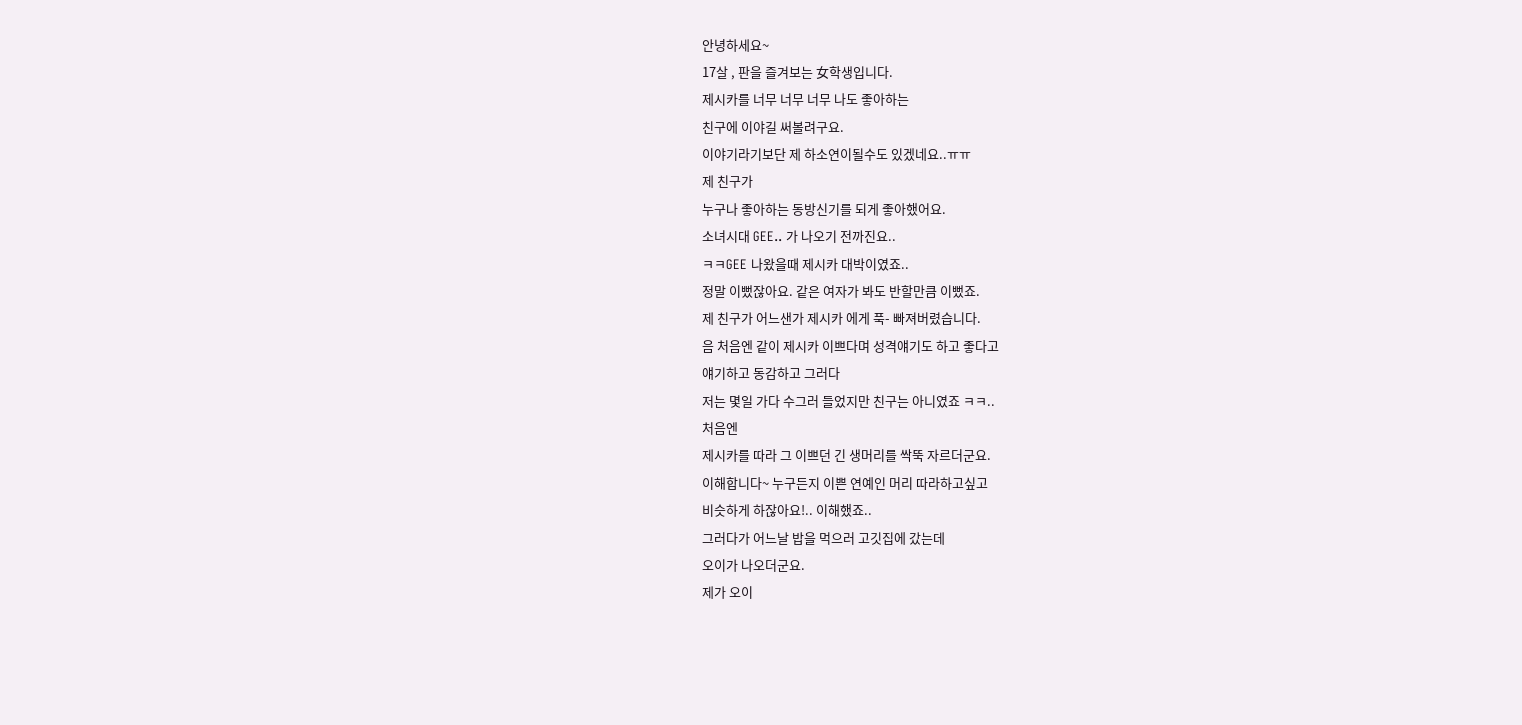안녕하세요~
17살 , 판을 즐겨보는 女학생입니다.
제시카를 너무 너무 너무 나도 좋아하는
친구에 이야길 써볼려구요.
이야기라기보단 제 하소연이될수도 있겠네요..ㅠㅠ
제 친구가
누구나 좋아하는 동방신기를 되게 좋아했어요.
소녀시대 GEE.. 가 나오기 전까진요..
ㅋㅋGEE 나왔을때 제시카 대박이였죠..
정말 이뻤잖아요. 같은 여자가 봐도 반할만큼 이뻤죠.
제 친구가 어느샌가 제시카 에게 푹- 빠져버렸습니다.
음 처음엔 같이 제시카 이쁘다며 성격얘기도 하고 좋다고
얘기하고 동감하고 그러다
저는 몇일 가다 수그러 들었지만 친구는 아니였죠 ㅋㅋ..
처음엔
제시카를 따라 그 이쁘던 긴 생머리를 싹뚝 자르더군요.
이해합니다~ 누구든지 이쁜 연예인 머리 따라하고싶고
비슷하게 하잖아요!.. 이해했죠..
그러다가 어느날 밥을 먹으러 고깃집에 갔는데
오이가 나오더군요.
제가 오이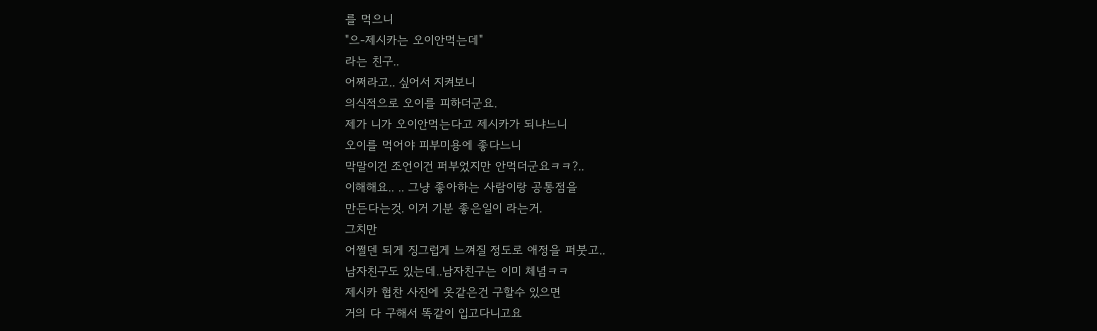를 먹으니
"으-제시카는 오이안먹는데"
라는 친구..
어쩌라고.. 싶어서 지켜보니
의식적으로 오이를 피하더군요.
제가 니가 오이안먹는다고 제시카가 되냐느니
오이를 먹어야 피부미용에 좋다느니
막말이건 조언이건 퍼부었지만 안먹더군요ㅋㅋ?..
이해해요.. .. 그냥 좋아하는 사람이랑 공통점을
만든다는것. 이거 기분 좋은일이 라는거.
그치만
어쩔덴 되게 징그럽게 느껴질 정도로 애정을 퍼붓고..
남자친구도 있는데..남자친구는 이미 체념ㅋㅋ
제시카 협찬 사진에 옷같은건 구할수 있으면
거의 다 구해서 똑같이 입고다니고요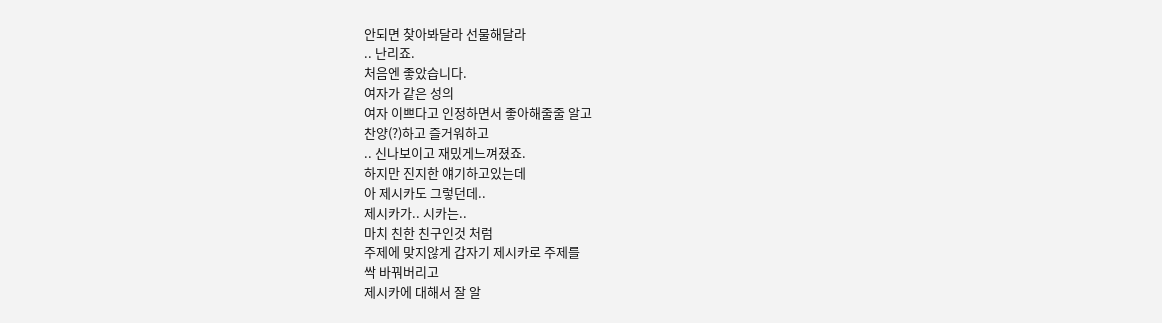안되면 찾아봐달라 선물해달라
.. 난리죠.
처음엔 좋았습니다.
여자가 같은 성의
여자 이쁘다고 인정하면서 좋아해줄줄 알고
찬양(?)하고 즐거워하고
.. 신나보이고 재밌게느껴졌죠.
하지만 진지한 얘기하고있는데
아 제시카도 그렇던데..
제시카가.. 시카는..
마치 친한 친구인것 처럼
주제에 맞지않게 갑자기 제시카로 주제를
싹 바꿔버리고
제시카에 대해서 잘 알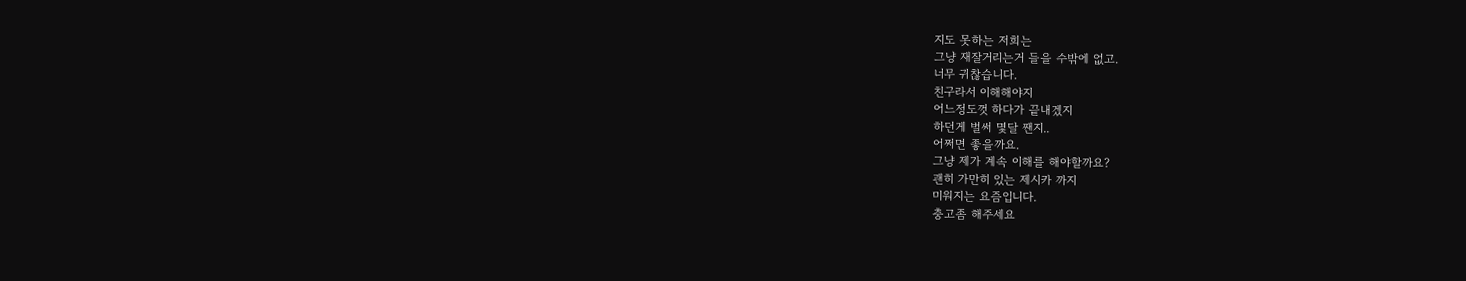지도 못하는 저희는
그냥 재잘거리는거 들을 수밖에 없고.
너무 귀찮습니다.
친구라서 이해해야지
어느정도껏 하다가 끝내겠지
하던게 벌써 몇달 짼지..
어쩌면 좋을까요.
그냥 제가 계속 이해를 해야할까요?
괜히 가만히 있는 제시카 까지
미워지는 요즘입니다.
충고좀 해주세요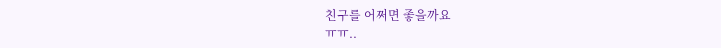친구를 어쩌면 좋을까요
ㅠㅠ..